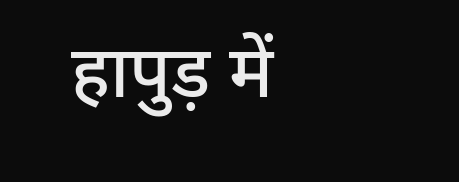हापुड़ में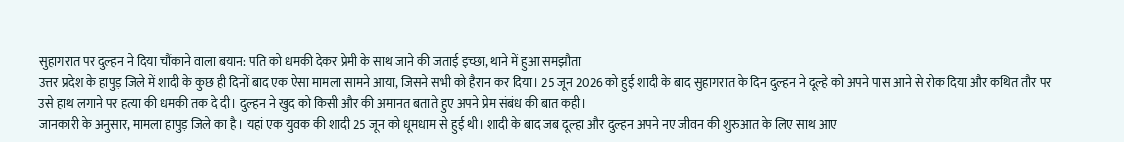सुहागरात पर दुल्हन ने दिया चौंकाने वाला बयान: पति को धमकी देकर प्रेमी के साथ जाने की जताई इच्छा, थाने में हुआ समझौता
उत्तर प्रदेश के हापुड़ जिले में शादी के कुछ ही दिनों बाद एक ऐसा मामला सामने आया, जिसने सभी को हैरान कर दिया। 25 जून 2026 को हुई शादी के बाद सुहागरात के दिन दुल्हन ने दूल्हे को अपने पास आने से रोक दिया और कथित तौर पर उसे हाथ लगाने पर हत्या की धमकी तक दे दी। दुल्हन ने खुद को किसी और की अमानत बताते हुए अपने प्रेम संबंध की बात कही।
जानकारी के अनुसार, मामला हापुड़ जिले का है। यहां एक युवक की शादी 25 जून को धूमधाम से हुई थी। शादी के बाद जब दूल्हा और दुल्हन अपने नए जीवन की शुरुआत के लिए साथ आए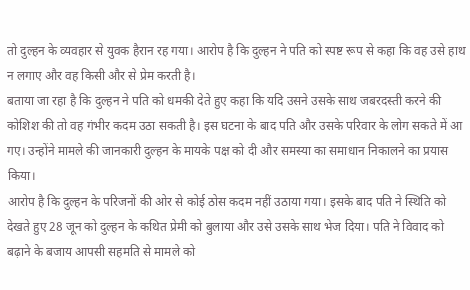तो दुल्हन के व्यवहार से युवक हैरान रह गया। आरोप है कि दुल्हन ने पति को स्पष्ट रूप से कहा कि वह उसे हाथ न लगाए और वह किसी और से प्रेम करती है।
बताया जा रहा है कि दुल्हन ने पति को धमकी देते हुए कहा कि यदि उसने उसके साथ जबरदस्ती करने की कोशिश की तो वह गंभीर कदम उठा सकती है। इस घटना के बाद पति और उसके परिवार के लोग सकते में आ गए। उन्होंने मामले की जानकारी दुल्हन के मायके पक्ष को दी और समस्या का समाधान निकालने का प्रयास किया।
आरोप है कि दुल्हन के परिजनों की ओर से कोई ठोस कदम नहीं उठाया गया। इसके बाद पति ने स्थिति को देखते हुए 28 जून को दुल्हन के कथित प्रेमी को बुलाया और उसे उसके साथ भेज दिया। पति ने विवाद को बढ़ाने के बजाय आपसी सहमति से मामले को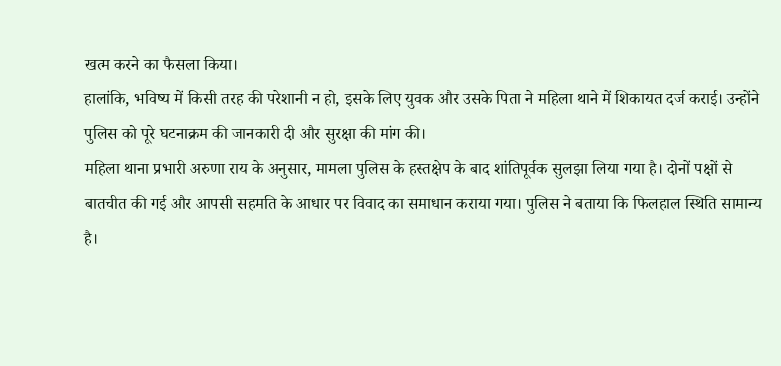खत्म करने का फैसला किया।
हालांकि, भविष्य में किसी तरह की परेशानी न हो, इसके लिए युवक और उसके पिता ने महिला थाने में शिकायत दर्ज कराई। उन्होंने पुलिस को पूरे घटनाक्रम की जानकारी दी और सुरक्षा की मांग की।
महिला थाना प्रभारी अरुणा राय के अनुसार, मामला पुलिस के हस्तक्षेप के बाद शांतिपूर्वक सुलझा लिया गया है। दोनों पक्षों से बातचीत की गई और आपसी सहमति के आधार पर विवाद का समाधान कराया गया। पुलिस ने बताया कि फिलहाल स्थिति सामान्य है।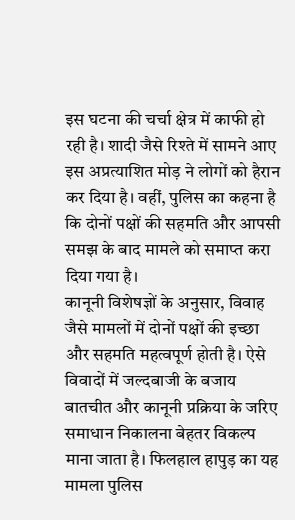इस घटना की चर्चा क्षेत्र में काफी हो रही है। शादी जैसे रिश्ते में सामने आए इस अप्रत्याशित मोड़ ने लोगों को हैरान कर दिया है। वहीं, पुलिस का कहना है कि दोनों पक्षों की सहमति और आपसी समझ के बाद मामले को समाप्त करा दिया गया है।
कानूनी विशेषज्ञों के अनुसार, विवाह जैसे मामलों में दोनों पक्षों की इच्छा और सहमति महत्वपूर्ण होती है। ऐसे विवादों में जल्दबाजी के बजाय बातचीत और कानूनी प्रक्रिया के जरिए समाधान निकालना बेहतर विकल्प माना जाता है। फिलहाल हापुड़ का यह मामला पुलिस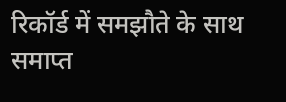रिकॉर्ड में समझौते के साथ समाप्त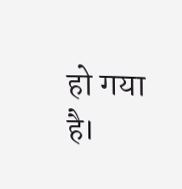हो गया है।